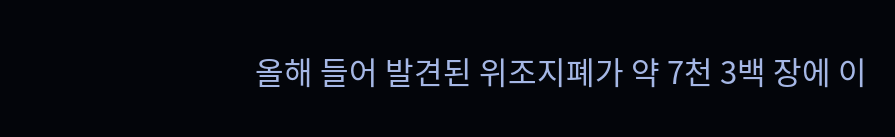올해 들어 발견된 위조지폐가 약 7천 3백 장에 이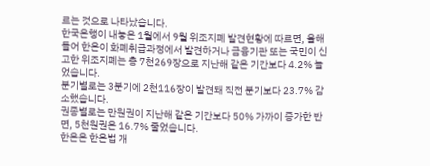르는 것으로 나타났습니다.
한국은행이 내놓은 1월에서 9월 위조지폐 발견현황에 따르면, 올해 들어 한은이 화폐취급과정에서 발견하거나 금융기관 또는 국민이 신고한 위조지폐는 총 7천269장으로 지난해 같은 기간보다 4.2% 늘었습니다.
분기별로는 3분기에 2천116장이 발견돼 직전 분기보다 23.7% 감소했습니다.
권종별로는 만원권이 지난해 같은 기간보다 50% 가까이 증가한 반면, 5천원권은 16.7% 줄었습니다.
한은은 한은법 개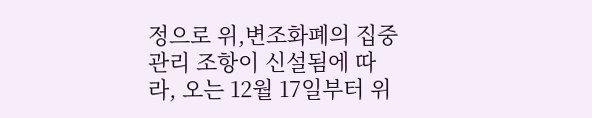정으로 위,변조화폐의 집중관리 조항이 신설됨에 따라, 오는 12월 17일부터 위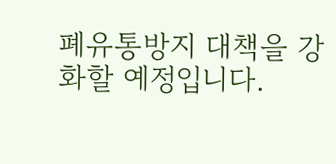폐유통방지 대책을 강화할 예정입니다.